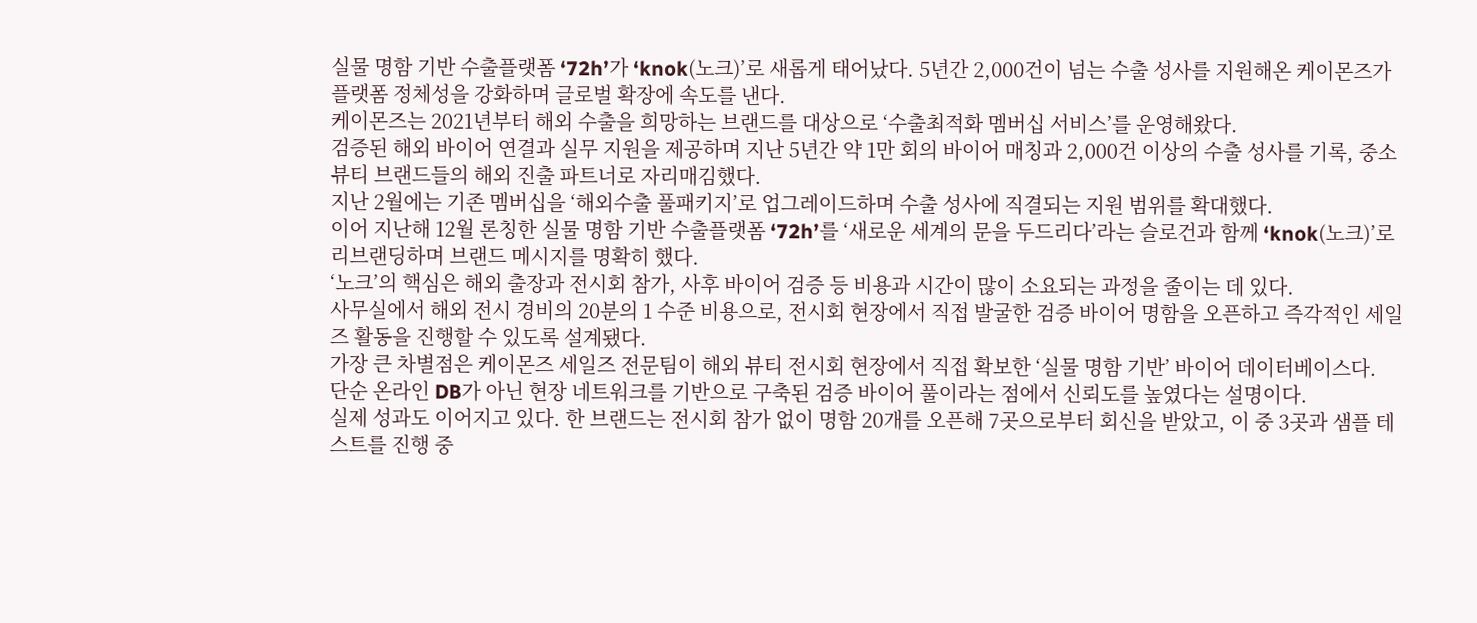실물 명함 기반 수출플랫폼 ‘72h’가 ‘knok(노크)’로 새롭게 태어났다. 5년간 2,000건이 넘는 수출 성사를 지원해온 케이몬즈가 플랫폼 정체성을 강화하며 글로벌 확장에 속도를 낸다.
케이몬즈는 2021년부터 해외 수출을 희망하는 브랜드를 대상으로 ‘수출최적화 멤버십 서비스’를 운영해왔다.
검증된 해외 바이어 연결과 실무 지원을 제공하며 지난 5년간 약 1만 회의 바이어 매칭과 2,000건 이상의 수출 성사를 기록, 중소 뷰티 브랜드들의 해외 진출 파트너로 자리매김했다.
지난 2월에는 기존 멤버십을 ‘해외수출 풀패키지’로 업그레이드하며 수출 성사에 직결되는 지원 범위를 확대했다.
이어 지난해 12월 론칭한 실물 명함 기반 수출플랫폼 ‘72h’를 ‘새로운 세계의 문을 두드리다’라는 슬로건과 함께 ‘knok(노크)’로 리브랜딩하며 브랜드 메시지를 명확히 했다.
‘노크’의 핵심은 해외 출장과 전시회 참가, 사후 바이어 검증 등 비용과 시간이 많이 소요되는 과정을 줄이는 데 있다.
사무실에서 해외 전시 경비의 20분의 1 수준 비용으로, 전시회 현장에서 직접 발굴한 검증 바이어 명함을 오픈하고 즉각적인 세일즈 활동을 진행할 수 있도록 설계됐다.
가장 큰 차별점은 케이몬즈 세일즈 전문팀이 해외 뷰티 전시회 현장에서 직접 확보한 ‘실물 명함 기반’ 바이어 데이터베이스다.
단순 온라인 DB가 아닌 현장 네트워크를 기반으로 구축된 검증 바이어 풀이라는 점에서 신뢰도를 높였다는 설명이다.
실제 성과도 이어지고 있다. 한 브랜드는 전시회 참가 없이 명함 20개를 오픈해 7곳으로부터 회신을 받았고, 이 중 3곳과 샘플 테스트를 진행 중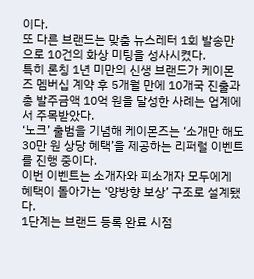이다.
또 다른 브랜드는 맞춤 뉴스레터 1회 발송만으로 10건의 화상 미팅을 성사시켰다.
특히 론칭 1년 미만의 신생 브랜드가 케이몬즈 멤버십 계약 후 5개월 만에 10개국 진출과 총 발주금액 10억 원을 달성한 사례는 업계에서 주목받았다.
‘노크’ 출범을 기념해 케이몬즈는 ‘소개만 해도 30만 원 상당 혜택’을 제공하는 리퍼럴 이벤트를 진행 중이다.
이번 이벤트는 소개자와 피소개자 모두에게 혜택이 돌아가는 ‘양방향 보상’ 구조로 설계됐다.
1단계는 브랜드 등록 완료 시점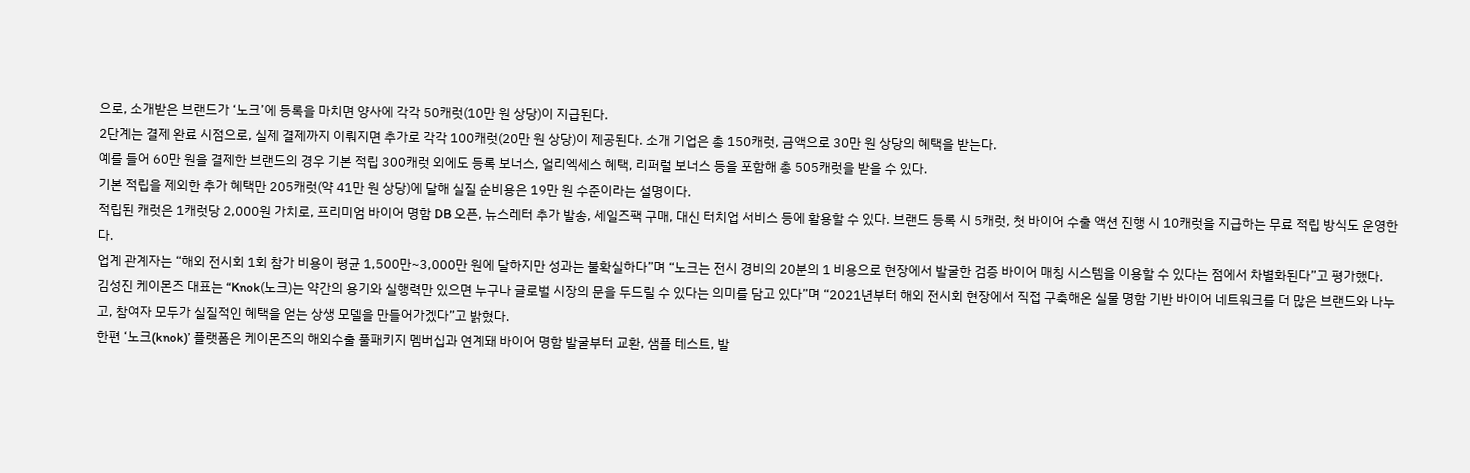으로, 소개받은 브랜드가 ‘노크’에 등록을 마치면 양사에 각각 50캐럿(10만 원 상당)이 지급된다.
2단계는 결제 완료 시점으로, 실제 결제까지 이뤄지면 추가로 각각 100캐럿(20만 원 상당)이 제공된다. 소개 기업은 총 150캐럿, 금액으로 30만 원 상당의 혜택을 받는다.
예를 들어 60만 원을 결제한 브랜드의 경우 기본 적립 300캐럿 외에도 등록 보너스, 얼리엑세스 혜택, 리퍼럴 보너스 등을 포함해 총 505캐럿을 받을 수 있다.
기본 적립을 제외한 추가 혜택만 205캐럿(약 41만 원 상당)에 달해 실질 순비용은 19만 원 수준이라는 설명이다.
적립된 캐럿은 1캐럿당 2,000원 가치로, 프리미엄 바이어 명함 DB 오픈, 뉴스레터 추가 발송, 세일즈팩 구매, 대신 터치업 서비스 등에 활용할 수 있다. 브랜드 등록 시 5캐럿, 첫 바이어 수출 액션 진행 시 10캐럿을 지급하는 무료 적립 방식도 운영한다.
업계 관계자는 “해외 전시회 1회 참가 비용이 평균 1,500만~3,000만 원에 달하지만 성과는 불확실하다”며 “노크는 전시 경비의 20분의 1 비용으로 현장에서 발굴한 검증 바이어 매칭 시스템을 이용할 수 있다는 점에서 차별화된다”고 평가했다.
김성진 케이몬즈 대표는 “Knok(노크)는 약간의 용기와 실행력만 있으면 누구나 글로벌 시장의 문을 두드릴 수 있다는 의미를 담고 있다”며 “2021년부터 해외 전시회 현장에서 직접 구축해온 실물 명함 기반 바이어 네트워크를 더 많은 브랜드와 나누고, 참여자 모두가 실질적인 혜택을 얻는 상생 모델을 만들어가겠다”고 밝혔다.
한편 ‘노크(knok)’ 플랫폼은 케이몬즈의 해외수출 풀패키지 멤버십과 연계돼 바이어 명함 발굴부터 교환, 샘플 테스트, 발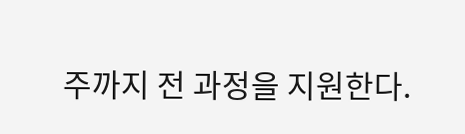주까지 전 과정을 지원한다.